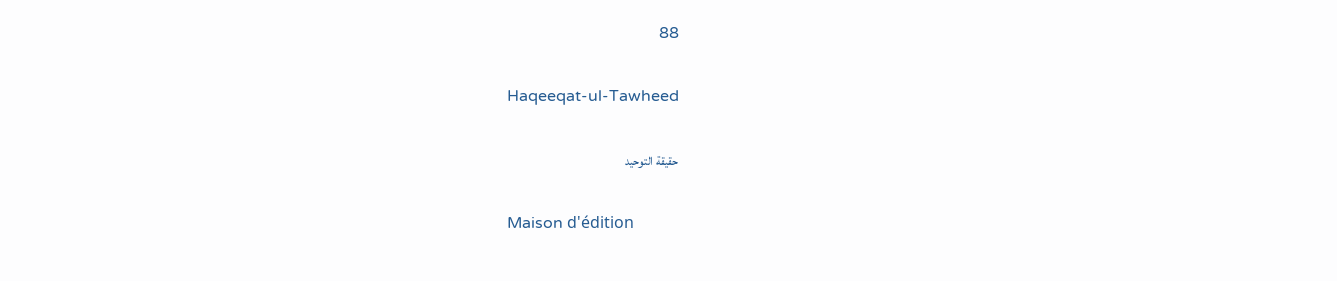88

Haqeeqat-ul-Tawheed

حقيقة التوحيد

Maison d'édition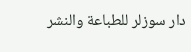دار سوزلر للطباعة والنشر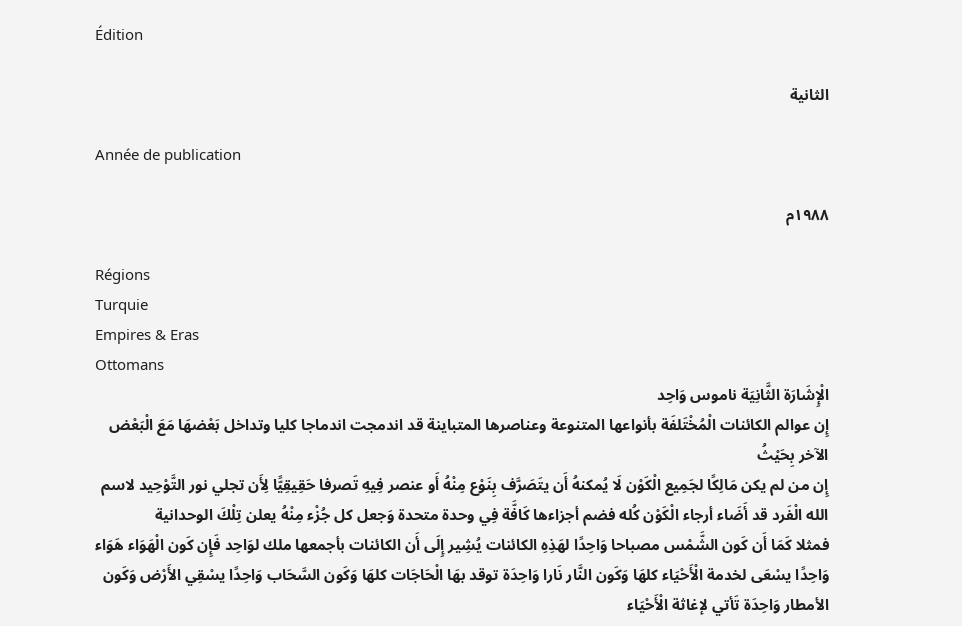Édition

الثانية

Année de publication

١٩٨٨م

Régions
Turquie
Empires & Eras
Ottomans
الْإِشَارَة الثَّانِيَة ناموس وَاحِد
إِن عوالم الكائنات الْمُخْتَلفَة بأنواعها المتنوعة وعناصرها المتباينة قد اندمجت اندماجا كليا وتداخل بَعْضهَا مَعَ الْبَعْض الآخر بِحَيْثُ
إِن من لم يكن مَالِكًا لجَمِيع الْكَوْن لَا يُمكنهُ أَن يتَصَرَّف بِنَوْع مِنْهُ أَو عنصر فِيهِ تَصرفا حَقِيقِيًّا لِأَن تجلي نور التَّوْحِيد لاسم الله الْفَرد قد أَضَاء أرجاء الْكَوْن كُله فضم أجزاءها كَافَّة فِي وحدة متحدة وَجعل كل جُزْء مِنْهُ يعلن تِلْكَ الوحدانية
فمثلا كَمَا أَن كَون الشَّمْس مصباحا وَاحِدًا لهَذِهِ الكائنات يُشِير إِلَى أَن الكائنات بأجمعها ملك لوَاحِد فَإِن كَون الْهَوَاء هَوَاء وَاحِدًا يسْعَى لخدمة الْأَحْيَاء كلهَا وَكَون النَّار نَارا وَاحِدَة توقد بهَا الْحَاجَات كلهَا وَكَون السَّحَاب وَاحِدًا يسْقِي الأَرْض وَكَون الأمطار وَاحِدَة تَأتي لإغاثة الْأَحْيَاء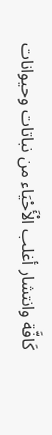كَافَّة وانتشار أغلب الْأَحْيَاء من نباتات وحيوانات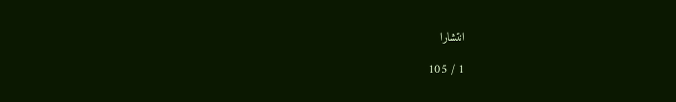انتشارا

1 / 105